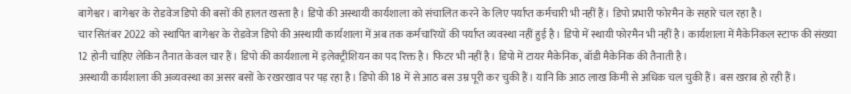बागेश्वर। बागेश्वर के रोडवेज डिपो की बसों की हालत खस्ता है। डिपो की अस्थायी कार्यशाला को संचालित करने के लिए पर्याप्त कर्मचारी भी नहीं हैं। डिपो प्रभारी फोरमैन के सहारे चल रहा है।
चार सितंबर 2022 को स्थापित बागेश्वर के रोडवेज डिपो की अस्थायी कार्यशाला में अब तक कर्मचारियों की पर्याप्त व्यवस्था नहीं हुई है। डिपो में स्थायी फोरमैन भी नहीं है। कार्यशाला में मैकेनिकल स्टाफ की संख्या 12 होनी चाहिए लेकिन तैनात केवल चार हैं। डिपो की कार्यशाला में इलेक्ट्रीशियन का पद रिक्त है। फिटर भी नहीं है। डिपो में टायर मैकेनिक, बॉडी मैकेनिक की तैनाती है।
अस्थायी कार्यशाला की अव्यवस्था का असर बसों के रखरखाव पर पड़ रहा है। डिपो की 18 में से आठ बस उम्र पूरी कर चुकी हैं। यानि कि आठ लाख किमी से अधिक चल चुकी हैं। बस खराब हो रही हैं।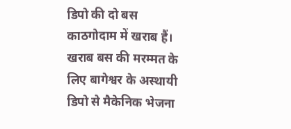डिपो की दो बस काठगोदाम में खराब हैं। खराब बस की मरम्मत के लिए बागेश्वर के अस्थायी डिपो से मैकेनिक भेजना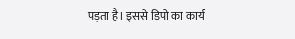पड़ता है। इससे डिपो का कार्य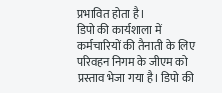प्रभावित होता है।
डिपो की कार्यशाला में कर्मचारियों की तैनाती के लिए परिवहन निगम के जीएम को प्रस्ताव भेजा गया है। डिपो की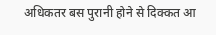अधिकतर बस पुरानी होने से दिक्कत आ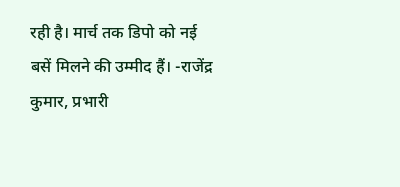रही है। मार्च तक डिपो को नई बसें मिलने की उम्मीद हैं। -राजेंद्र कुमार, प्रभारी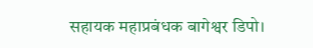सहायक महाप्रबंधक बागेश्वर डिपो।